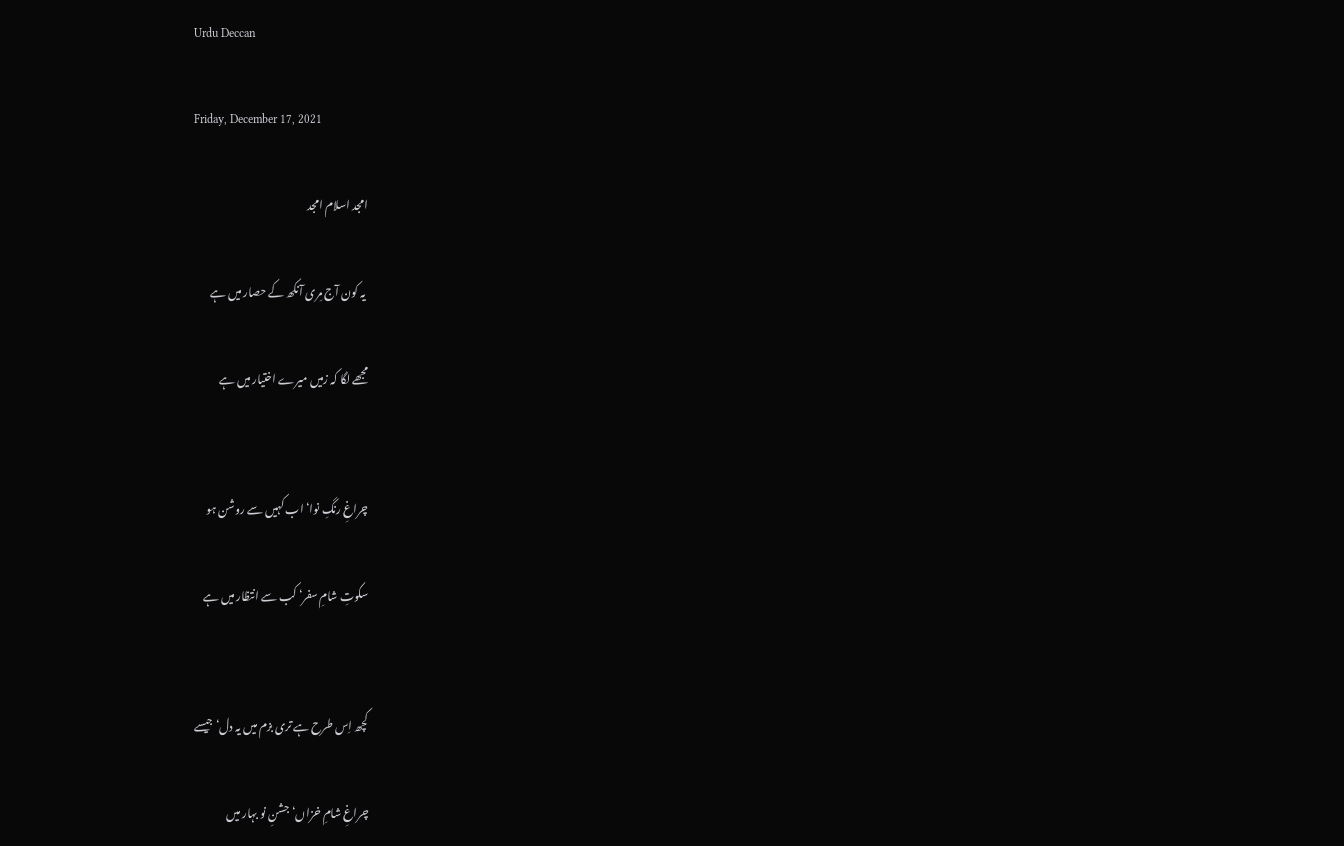Urdu Deccan

Friday, December 17, 2021

امجد اسلام امجد

 یہ کون آج مِری آنکھ کے حصار میں ہے

مجھے لگا کہ زمیں میرے اختیار میں ہے


چراغِ رنگِ نوا‘ اب کہیں سے روشن ہو

سکوتِ شامِ سفر‘ کب سے انتظار میں ہے


کچھ اِس طرح ہے تری بزم میں یہ دل‘ جیسے

چراغِ شامِ خزاں‘ جشنِ نو بہار میں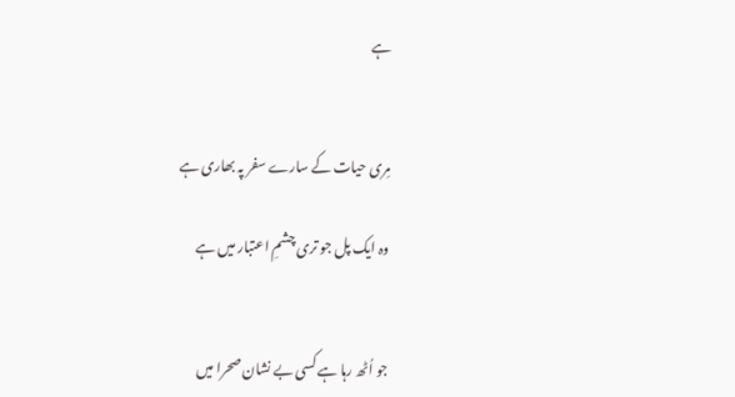ہے


مِری حیات کے سارے سفر پہ بھاری ہے

وہ ایک پل جو تری چشمِ اعتبار میں ہے


جو اُٹھ رہا ہے کسی بے نشان صحرا میں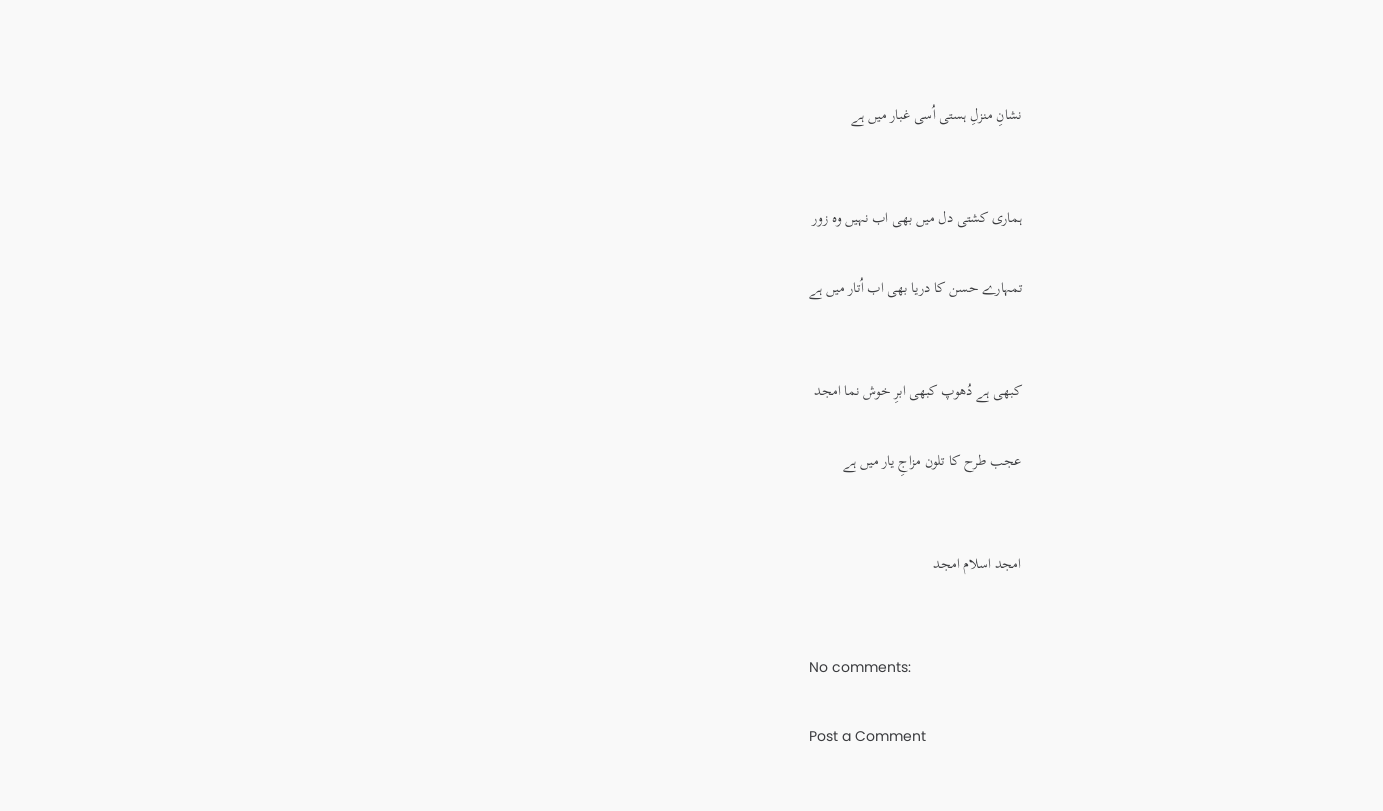نشانِ منزلِ ہستی اُسی غبار میں ہے


ہماری کشتی دل میں بھی اب نہیں وہ زور

تمہارے حسن کا دریا بھی اب اُتار میں ہے


کبھی ہے دُھوپ کبھی ابرِ خوش نما امجد

عجب طرح کا تلون مزاجِ یار میں ہے


امجد اسلام امجد


No comments:

Post a Comment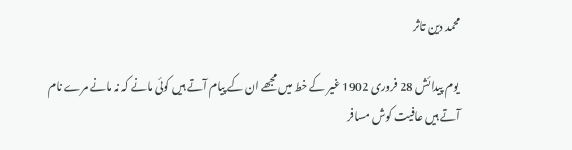محمد دین تاثر

 یوم پیدائش 28 فروری 1902 غیر کے خط میں مجھے ان کے پیام آتے ہیں کوئی مانے کہ نہ مانے مرے نام آتے ہیں عافیت کوش مسافر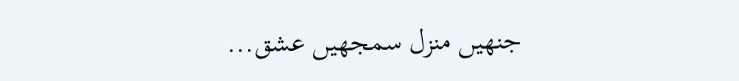جنھیں منزل سمجھیں عشق...